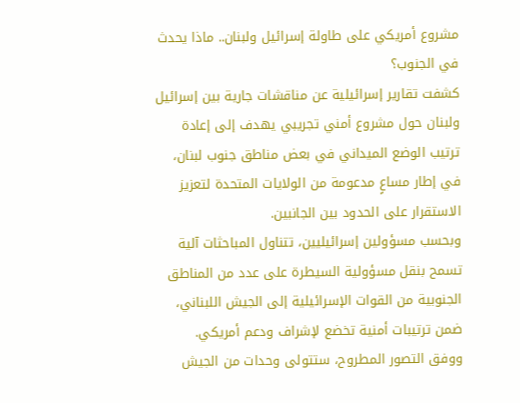مشروع أمريكي على طاولة إسرائيل ولبنان.. ماذا يحدث في الجنوب؟
كشفت تقارير إسرائيلية عن مناقشات جارية بين إسرائيل ولبنان حول مشروع أمني تجريبي يهدف إلى إعادة ترتيب الوضع الميداني في بعض مناطق جنوب لبنان، في إطار مساعٍ مدعومة من الولايات المتحدة لتعزيز الاستقرار على الحدود بين الجانبين.
وبحسب مسؤولين إسرائيليين، تتناول المباحثات آلية تسمح بنقل مسؤولية السيطرة على عدد من المناطق الجنوبية من القوات الإسرائيلية إلى الجيش اللبناني، ضمن ترتيبات أمنية تخضع لإشراف ودعم أمريكي.
ووفق التصور المطروح، ستتولى وحدات من الجيش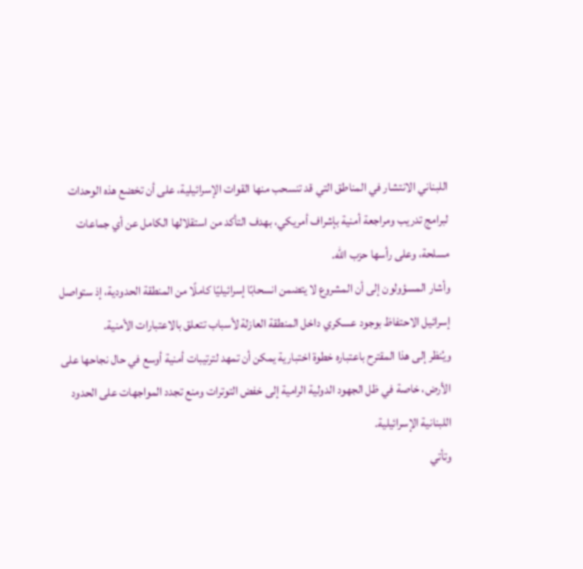اللبناني الانتشار في المناطق التي قد تنسحب منها القوات الإسرائيلية، على أن تخضع هذه الوحدات لبرامج تدريب ومراجعة أمنية بإشراف أمريكي، بهدف التأكد من استقلالها الكامل عن أي جماعات مسلحة، وعلى رأسها حزب الله.
وأشار المسؤولون إلى أن المشروع لا يتضمن انسحابًا إسرائيليًا كاملًا من المنطقة الحدودية، إذ ستواصل إسرائيل الاحتفاظ بوجود عسكري داخل المنطقة العازلة لأسباب تتعلق بالاعتبارات الأمنية.
ويُنظر إلى هذا المقترح باعتباره خطوة اختبارية يمكن أن تمهد لترتيبات أمنية أوسع في حال نجاحها على الأرض، خاصة في ظل الجهود الدولية الرامية إلى خفض التوترات ومنع تجدد المواجهات على الحدود اللبنانية الإسرائيلية.
وتأتي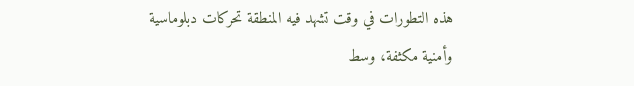هذه التطورات في وقت تشهد فيه المنطقة تحركات دبلوماسية وأمنية مكثفة، وسط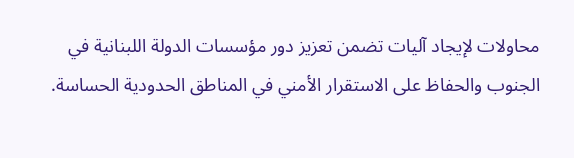محاولات لإيجاد آليات تضمن تعزيز دور مؤسسات الدولة اللبنانية في الجنوب والحفاظ على الاستقرار الأمني في المناطق الحدودية الحساسة.